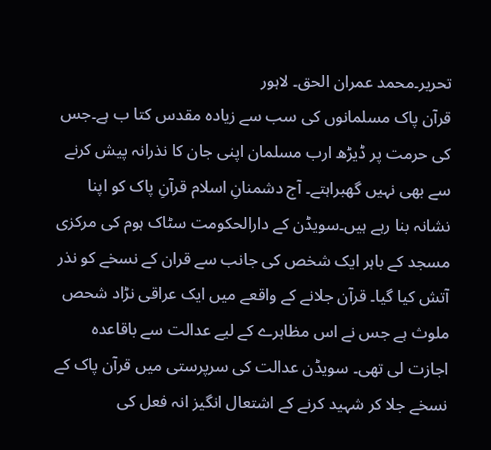تحریر۔محمد عمران الحق۔ لاہور
قرآن پاک مسلمانوں کی سب سے زیادہ مقدس کتا ب ہے۔جس کی حرمت پر ڈیڑھ ارب مسلمان اپنی جان کا نذرانہ پیش کرنے سے بھی نہیں گھبراہتے۔ آج دشمنانِ اسلام قرآنِ پاک کو اپنا نشانہ بنا رہے ہیں۔سویڈن کے دارالحکومت سٹاک ہوم کی مرکزی مسجد کے باہر ایک شخص کی جانب سے قران کے نسخے کو نذر آتش کیا گیا۔ قرآن جلانے کے واقعے میں ایک عراقی نڑاد شحص ملوث ہے جس نے اس مظاہرے کے لیے عدالت سے باقاعدہ اجازت لی تھی۔ سویڈن عدالت کی سرپرستی میں قرآن پاک کے نسخے جلا کر شہید کرنے کے اشتعال انگیز انہ فعل کی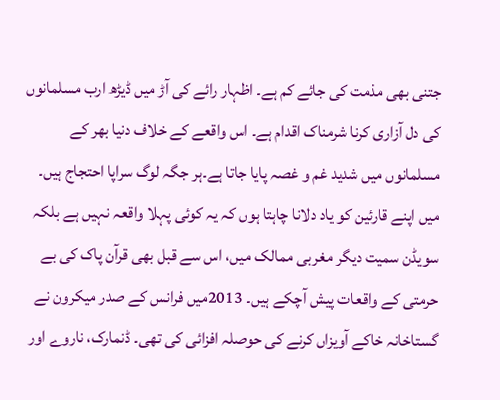جتنی بھی مذمت کی جائے کم ہے۔ اظہار رائے کی آڑ میں ڈیڑھ ارب مسلمانوں کی دل آزاری کرنا شرمناک اقدام ہے۔ اس واقعے کے خلاف دنیا بھر کے مسلمانوں میں شدید غم و غصہ پایا جاتا ہے۔ہر جگہ لوگ سراپا احتجاج ہیں۔
میں اپنے قارئین کو یاد دلانا چاہتا ہوں کہ یہ کوئی پہلا واقعہ نہیں ہے بلکہ سویڈن سمیت دیگر مغربی ممالک میں، اس سے قبل بھی قرآن پاک کی بے حرمتی کے واقعات پیش آچکے ہیں۔ 2013میں فرانس کے صدر میکرون نے گستاخانہ خاکے آویزاں کرنے کی حوصلہ افزائی کی تھی۔ ڈنمارک، ناروے اور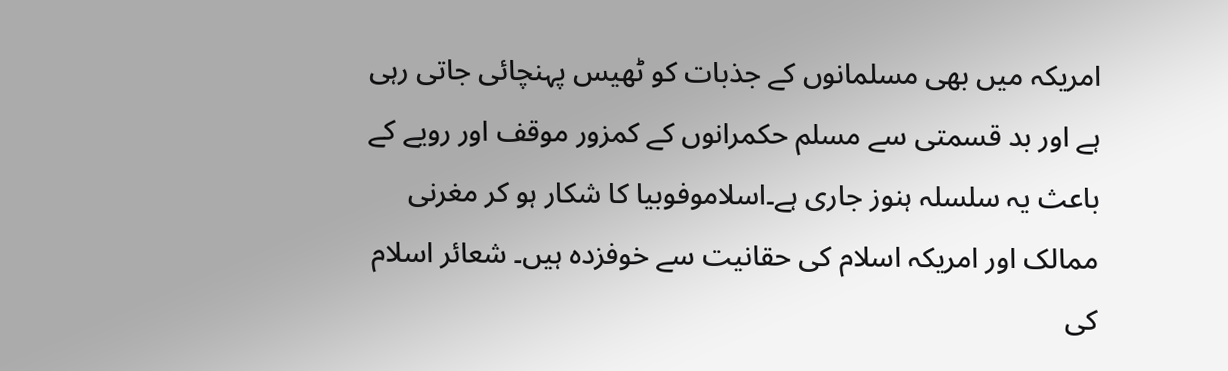امریکہ میں بھی مسلمانوں کے جذبات کو ٹھیس پہنچائی جاتی رہی ہے اور بد قسمتی سے مسلم حکمرانوں کے کمزور موقف اور رویے کے باعث یہ سلسلہ ہنوز جاری ہے۔اسلاموفوبیا کا شکار ہو کر مغرنی ممالک اور امریکہ اسلام کی حقانیت سے خوفزدہ ہیں۔ شعائر اسلام کی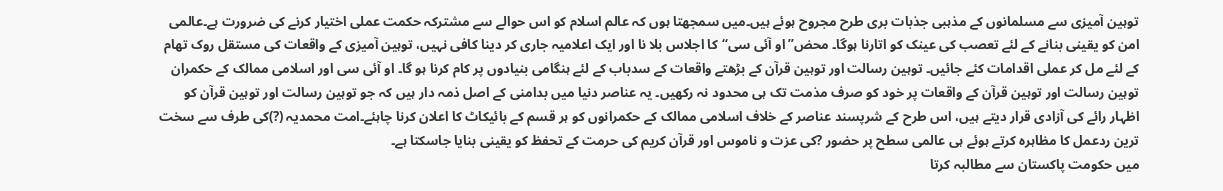توہین آمیزی سے مسلمانوں کے مذہبی جذبات بری طرح مجروح ہوئے ہیں۔میں سمجھتا ہوں کہ عالم اسلام کو اس حوالے سے مشترکہ حکمت عملی اختیار کرنے کی ضرورت ہے۔عالمی امن کو یقینی بنانے کے لئے تعصب کی عینک کو اتارنا ہوگا۔ محض’’او آئی سی‘‘کا اجلاس بلا نا اور ایک اعلامیہ جاری کر دینا کافی نہیں، توہین آمیزی کے واقعات کی مستقل روک تھام کے لئے مل کر عملی اقدامات کئے جائیں۔ توہین رسالت اور توہین قرآن کے بڑھتے واقعات کے سدباب کے لئے ہنگامی بنیادوں پر کام کرنا ہو گا۔ او آئی سی اور اسلامی ممالک کے حکمران توہین رسالت اور توہین قرآن کے واقعات پر خود کو صرف مذمت تک ہی محدود نہ رکھیں۔ یہ عناصر دنیا میں بدامنی کے اصل ذمہ دار ہیں کہ جو توہین رسالت اور توہین قرآن کو اظہار رائے کی آزادی قرار دیتے ہیں، اس طرح کے شرپسند عناصر کے خلاف اسلامی ممالک کے حکمرانوں کو ہر قسم کے بائیکاٹ کا اعلان کرنا چاہئے۔امت محمدیہ (?)کی طرف سے سخت ترین ردعمل کا مظاہرہ کرتے ہوئے ہی عالمی سطح پر حضور ?کی عزت و ناموس اور قرآن کریم کی حرمت کے تحفظ کو یقینی بنایا جاسکتا ہے۔
میں حکومت پاکستان سے مطالبہ کرتا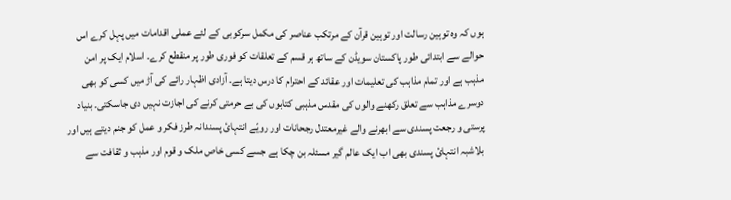ہوں کہ وہ توہین رسالت اور توہین قرآن کے مرتکب عناصر کی مکمل سرکوبی کے لئے عملی اقدامات میں پہل کرے اس حوالے سے ابتدائی طور پاکستان سویڈن کے ساتھ ہر قسم کے تعلقات کو فوری طور پر منقطع کرے۔ اسلام ایک پر امن مذہب ہے اور تمام مذاہب کی تعلیمات اور عقائد کے احترام کا درس دیتا ہے۔ آزادی اظہار رائے کی آڑ میں کسی کو بھی دوسرے مذاہب سے تعلق رکھنے والوں کی مقدس مذہبی کتابوں کی بے حرمتی کرنے کی اجازت نہیں دی جاسکتی۔ بنیاد پرستی و رجعت پسندی سے ابھرنے والے غیرمعتدل رجحانات اور رویّے انتہائ پسندانہ طرز فکر و عمل کو جنم دیتے ہیں اور بلاشبہ انتہائ پسندی بھی اب ایک عالم گیر مسئلہ بن چکا ہے جسے کسی خاص ملک و قوم اور مذہب و ثقافت سے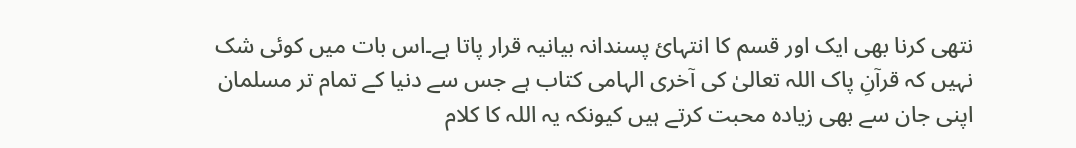نتھی کرنا بھی ایک اور قسم کا انتہائ پسندانہ بیانیہ قرار پاتا ہے۔اس بات میں کوئی شک نہیں کہ قرآنِ پاک اللہ تعالیٰ کی آخری الہامی کتاب ہے جس سے دنیا کے تمام تر مسلمان اپنی جان سے بھی زیادہ محبت کرتے ہیں کیونکہ یہ اللہ کا کلام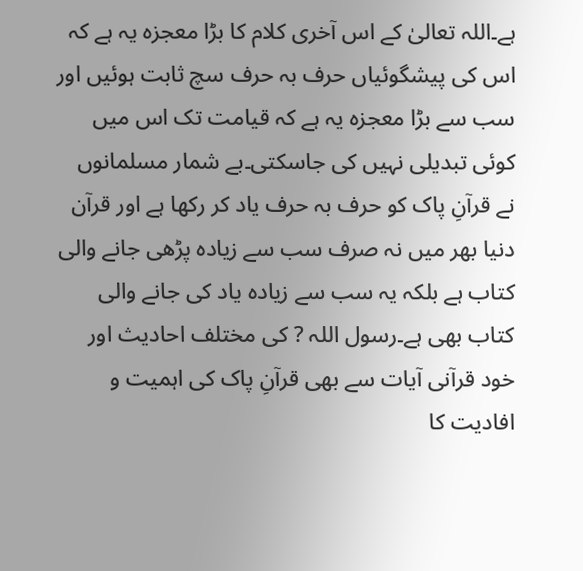ہے۔اللہ تعالیٰ کے اس آخری کلام کا بڑا معجزہ یہ ہے کہ اس کی پیشگوئیاں حرف بہ حرف سچ ثابت ہوئیں اور سب سے بڑا معجزہ یہ ہے کہ قیامت تک اس میں کوئی تبدیلی نہیں کی جاسکتی۔بے شمار مسلمانوں نے قرآنِ پاک کو حرف بہ حرف یاد کر رکھا ہے اور قرآن دنیا بھر میں نہ صرف سب سے زیادہ پڑھی جانے والی کتاب ہے بلکہ یہ سب سے زیادہ یاد کی جانے والی کتاب بھی ہے۔رسول اللہ ? کی مختلف احادیث اور خود قرآنی آیات سے بھی قرآنِ پاک کی اہمیت و افادیت کا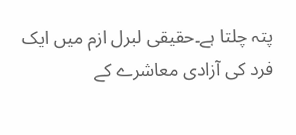پتہ چلتا ہے۔حقیقی لبرل ازم میں ایک فرد کی آزادی معاشرے کے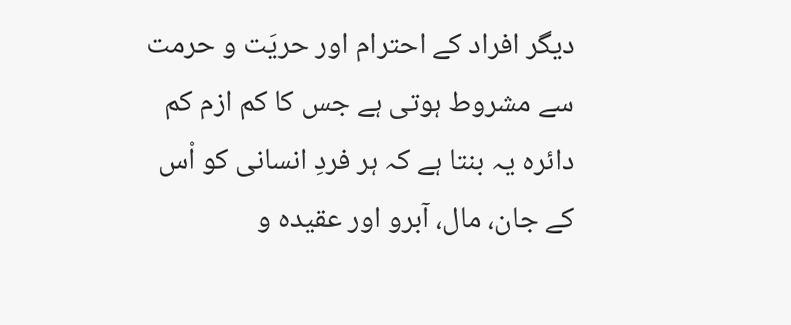دیگر افراد کے احترام اور حریَت و حرمت سے مشروط ہوتی ہے جس کا کم ازم کم دائرہ یہ بنتا ہے کہ ہر فردِ انسانی کو اْس کے جان، مال، آبرو اور عقیدہ و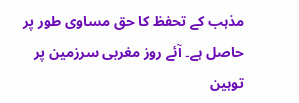مذہب کے تحفظ کا حق مساوی طور پر حاصل ہے۔ آئے روز مغربی سرزمین پر توہین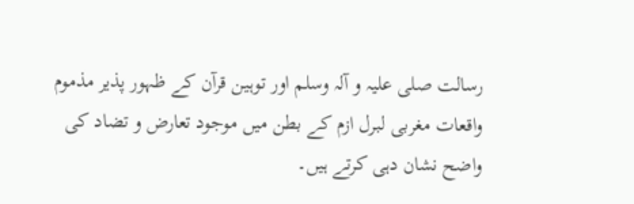رسالت صلی علیہ و آلہ وسلم اور توہین قرآن کے ظہور پذیر مذموم واقعات مغربی لبرل ازم کے بطن میں موجود تعارض و تضاد کی واضح نشان دہی کرتے ہیں۔